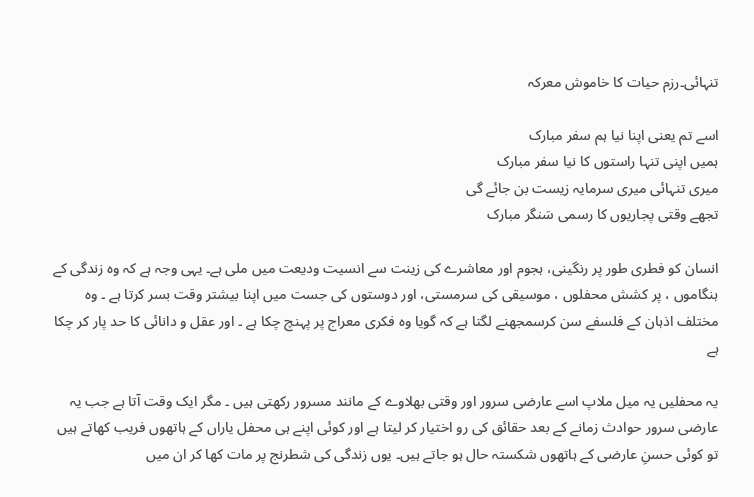تنہائی۔رزم حیات کا خاموش معرکہ

اسے تم یعنی اپنا نیا ہم سفر مبارک
ہمیں اپنی تنہا راستوں کا نیا سفر مبارک
میری تنہائی میری سرمایہ زیست بن جائے گی
تجھے وقتی پجاریوں کا رسمی سَنگر مبارک

انسان کو فطری طور پر رنگینی، ہجوم اور معاشرے کی زینت سے انسیت ودیعت میں ملی ہے۔ یہی وجہ ہے کہ وہ زندگی کے ہنگاموں ، پر کشش محفلوں ، موسیقی کی سرمستی، اور دوستوں کی جست میں اپنا بیشتر وقت بسر کرتا ہے ۔ وہ مختلف اذہان کے فلسفے سن کرسمجھنے لگتا ہے کہ گویا وہ فکری معراج پر پہنچ چکا ہے ۔ اور عقل و دانائی کا حد پار کر چکا ہے

یہ محفلیں یہ میل ملاپ اسے عارضی سرور اور وقتی بھلاوے کے مانند مسرور رکھتی ہیں ۔ مگر ایک وقت آتا ہے جب یہ عارضی سرور حوادث زمانے کے بعد حقائق کی رو اختیار کر لیتا ہے اور کوئی اپنے ہی محفل یاراں کے ہاتھوں فریب کھاتے ہیں تو کوئی حسنِ عارضی کے ہاتھوں شکستہ حال ہو جاتے ہیں۔ یوں زندگی کی شطرنج پر مات کھا کر ان میں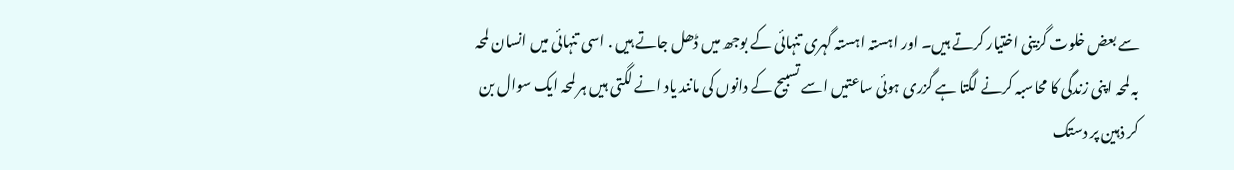سے بعض خلوت گزینی اختیار کرتے ہیں۔ اور اہستہ اہستہ گہری تنہائی کے بوجھ میں ڈھل جاتے ہیں . اسی تنہائی میں انسان لمحہ بہ لمحہ اپنی زندگی کا محاسبہ کرنے لگتا ہے گزری ہوئی ساعتیں اسے تسبیح کے دانوں کی مانند یاد انے لگتی ہیں ہر لمحہ ایک سوال بن کر ذہین پر دستک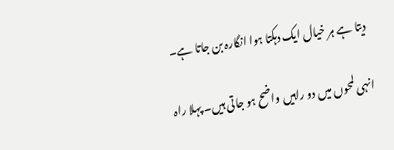دیتا ہے ہر خیال ایک دہکتا ہوا انگارہ بن جاتا ہے۔

انہی لمحوں میں دو راہیں واضح ہو جاتی ہیں۔ پہلا راہ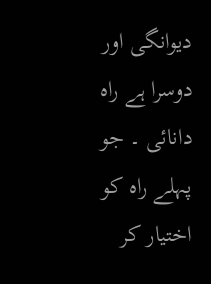دیوانگی اور دوسرا ہے راہ دانائی ۔ جو پہلے راہ کو اختیار کر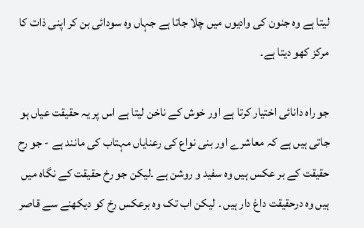لیتا ہے وہ جنون کی وادیوں میں چلا جاتا ہے جہاں وه سودائی بن کر اپنی ذات کا مرکز کھو دیتا ہے۔

جو راہ دانائی اختیار کرتا ہے اور خوش کے ناخن لیتا ہے اس پر یہ حقیقت عیاں ہو جاتی ہیں ہے کہ معاشرے اور بنی نواع کی رعنایاں مہتاب کی مانند ہے - جو رح حقیقت کے بر عکس ہیں وہ سفید و روشن ہے ۔لیکن جو رخ حقیقت کے نگاہ میں ہیں وہ درحقیقت داغ دار ہیں ۔ لیکن اب تک وہ برعکس رخ کو دیکھنے سے قاصر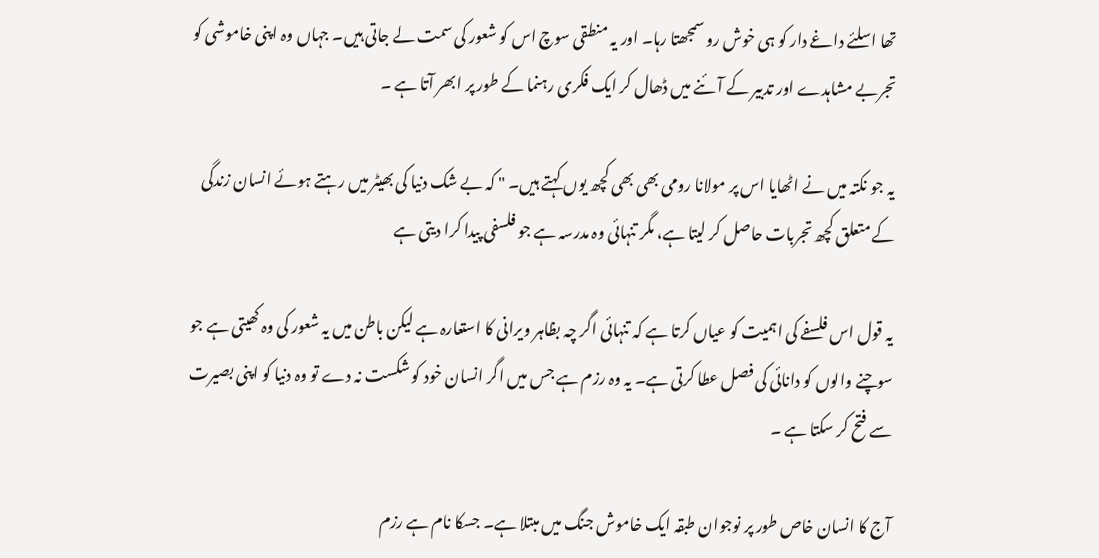تھا اسلئے داغے دار کو ہی خوش رو سمجھتا رہا۔ اور یہ منطقی سوچ اس کو شعور کی سمت لے جاتی ہیں۔ جہاں وہ اپنی خاموشی کو تجربے مشاہدے اور تدبیر کے آئنے میں ڈھال کر ایک فکری رہنما کے طور پر ابھر آتا ہے ۔

یہ جو نکتہ میں نے اٹھایا اس پر مولانا رومی بھی بھی کچھ یوں کہتے ہیں۔ " کہ بے شک دنیا کی بھیٹر میں رہتے ہوئے انسان زندگی کے متعلق کچھ تجربات حاصل کر لیتا ہے، مگر تنہائی وہ مدرسہ ہے جو فلسفی پیدا کرا دیتی ہے

یہ قول اس فلسفے کی اہمیت کو عیاں کرتا ہے کہ تنہائی اگر چہ بظاہر ویرانی کا استعارہ ہے لیکن باطن میں یہ شعور کی وہ کھیتی ہے جو سوچنے والوں کو دانائی کی فصل عطا کرتی ہے۔ یہ وہ رزم ہے جس میں اگر انسان خود کو شکست نہ دے تو وہ دنیا کو اپنی بصیرت سے فتح کر سکتا ہے ۔

آج کا انسان خاص طور پر نوجوان طبقہ ایک خاموش جنگ میں مبتلا ہے۔ جسکا نام ہے رزم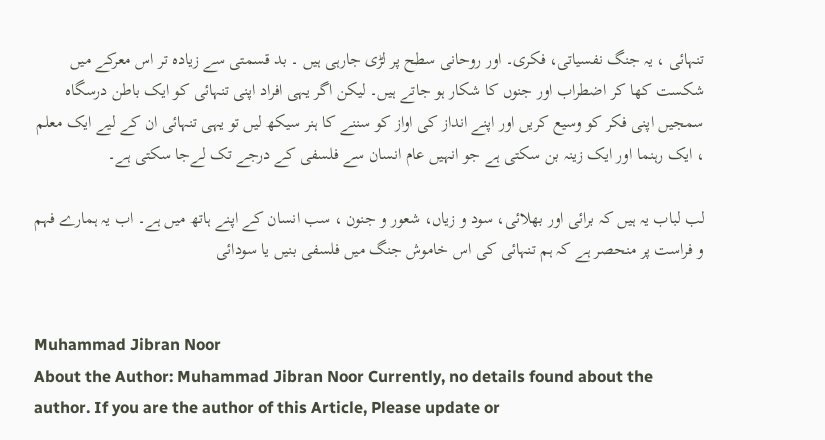تنہائی ، یہ جنگ نفسیاتی، فکری۔ اور روحانی سطح پر لڑی جارہی ہیں ۔ بد قسمتی سے زیادہ تر اس معرکے میں شکست کھا کر اضطراب اور جنوں کا شکار ہو جاتے ہیں۔ لیکن اگر یہی افراد اپنی تنہائی کو ایک باطن درسگاہ سمجیں اپنی فکر کو وسیع کریں اور اپنے انداز کی اواز کو سننے کا ہنر سیکھ لیں تو یہی تنہائی ان کے لیے ایک معلم ، ایک رہنما اور ایک زینہ بن سکتی ہے جو انہیں عام انسان سے فلسفی کے درجے تک لےجا سکتی ہے۔

لب لباب یہ ہیں کہ برائی اور بھلائی، سود و زیاں، شعور و جنون ، سب انسان کے اپنے ہاتھ میں ہے۔ اب یہ ہمارے فہم و فراست پر منحصر ہے کہ ہم تنہائی کی اس خاموش جنگ میں فلسفی بنیں یا سودائی


Muhammad Jibran Noor
About the Author: Muhammad Jibran Noor Currently, no details found about the author. If you are the author of this Article, Please update or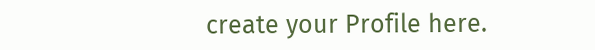create your Profile here.